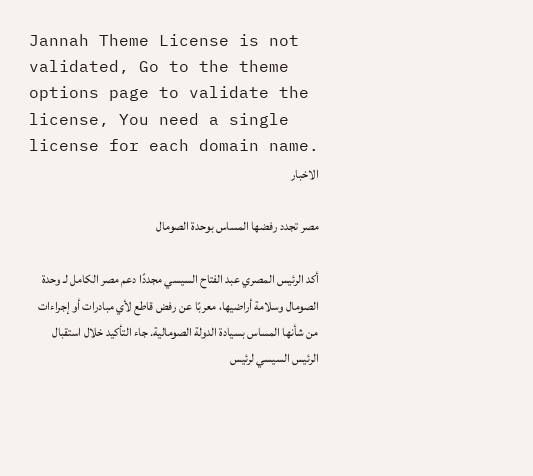Jannah Theme License is not validated, Go to the theme options page to validate the license, You need a single license for each domain name.
الاخبار

مصر تجدد رفضها المساس بوحدة الصومال

أكد الرئيس المصري عبد الفتاح السيسي مجددًا دعم مصر الكامل لـ وحدة الصومال وسلامة أراضيها، معربًا عن رفض قاطع لأي مبادرات أو إجراءات من شأنها المساس بسيادة الدولة الصومالية. جاء التأكيد خلال استقبال الرئيس السيسي لرئيس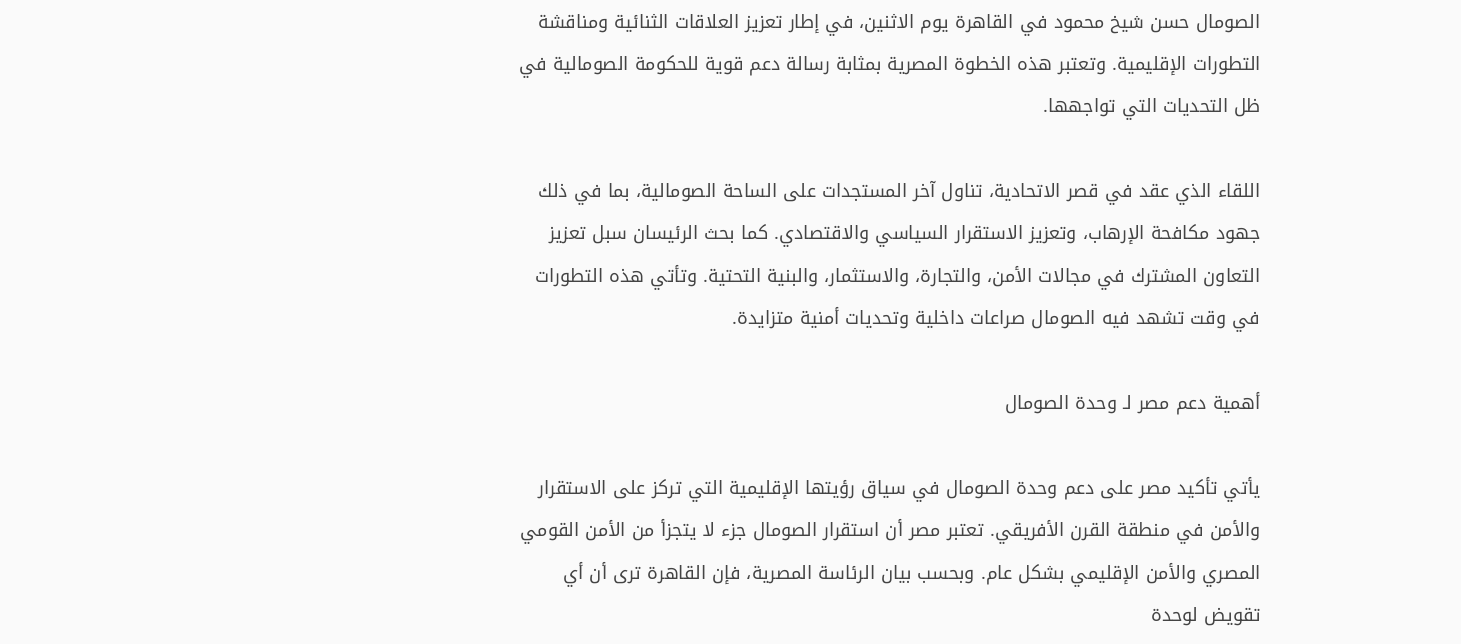الصومال حسن شيخ محمود في القاهرة يوم الاثنين، في إطار تعزيز العلاقات الثنائية ومناقشة التطورات الإقليمية. وتعتبر هذه الخطوة المصرية بمثابة رسالة دعم قوية للحكومة الصومالية في ظل التحديات التي تواجهها.

اللقاء الذي عقد في قصر الاتحادية، تناول آخر المستجدات على الساحة الصومالية، بما في ذلك جهود مكافحة الإرهاب، وتعزيز الاستقرار السياسي والاقتصادي. كما بحث الرئيسان سبل تعزيز التعاون المشترك في مجالات الأمن، والتجارة، والاستثمار، والبنية التحتية. وتأتي هذه التطورات في وقت تشهد فيه الصومال صراعات داخلية وتحديات أمنية متزايدة.

أهمية دعم مصر لـ وحدة الصومال

يأتي تأكيد مصر على دعم وحدة الصومال في سياق رؤيتها الإقليمية التي تركز على الاستقرار والأمن في منطقة القرن الأفريقي. تعتبر مصر أن استقرار الصومال جزء لا يتجزأ من الأمن القومي المصري والأمن الإقليمي بشكل عام. وبحسب بيان الرئاسة المصرية، فإن القاهرة ترى أن أي تقويض لوحدة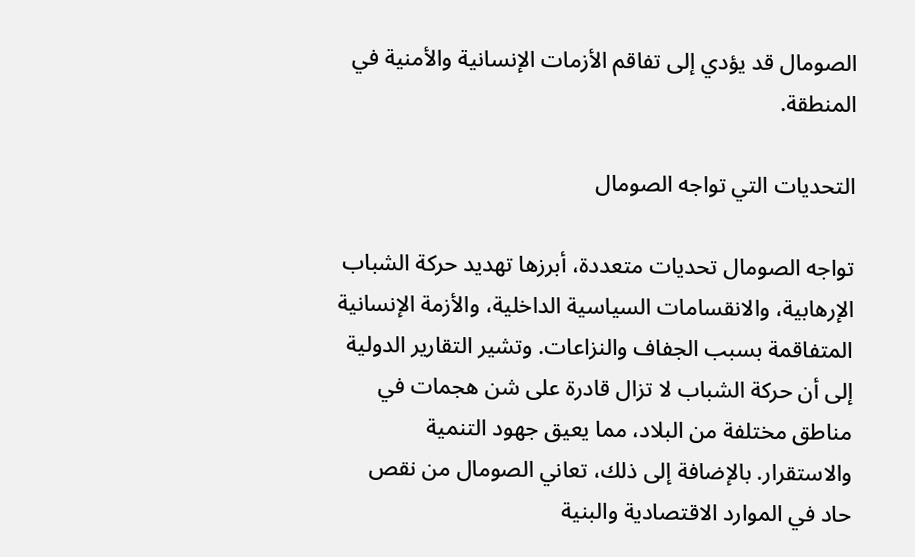الصومال قد يؤدي إلى تفاقم الأزمات الإنسانية والأمنية في المنطقة.

التحديات التي تواجه الصومال

تواجه الصومال تحديات متعددة، أبرزها تهديد حركة الشباب الإرهابية، والانقسامات السياسية الداخلية، والأزمة الإنسانية المتفاقمة بسبب الجفاف والنزاعات. وتشير التقارير الدولية إلى أن حركة الشباب لا تزال قادرة على شن هجمات في مناطق مختلفة من البلاد، مما يعيق جهود التنمية والاستقرار. بالإضافة إلى ذلك، تعاني الصومال من نقص حاد في الموارد الاقتصادية والبنية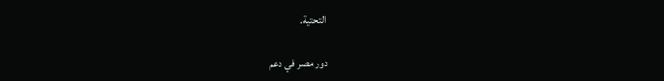التحتية.

دور مصر في دعم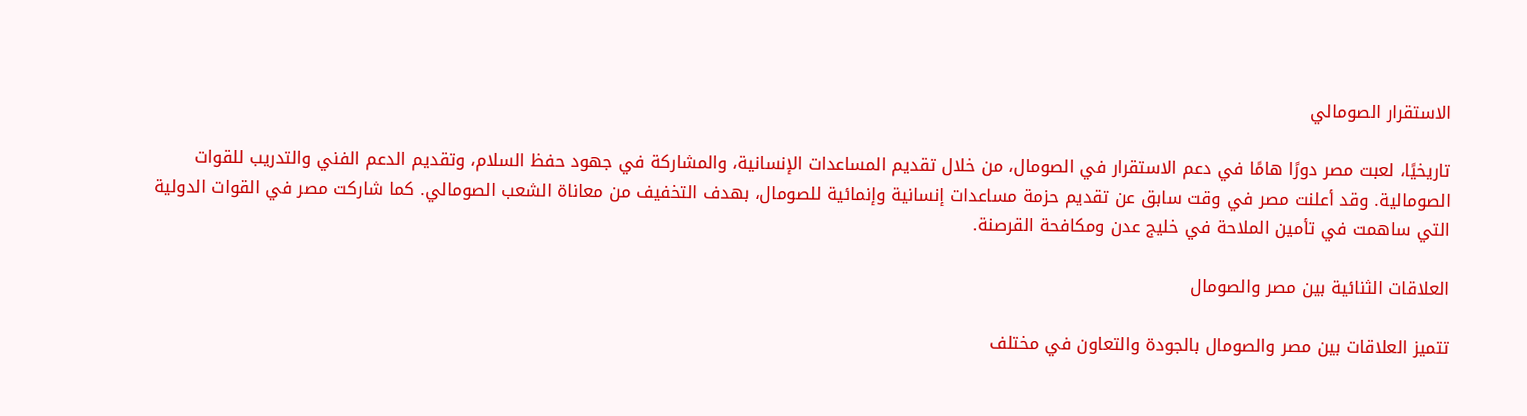الاستقرار الصومالي

تاريخيًا، لعبت مصر دورًا هامًا في دعم الاستقرار في الصومال، من خلال تقديم المساعدات الإنسانية، والمشاركة في جهود حفظ السلام، وتقديم الدعم الفني والتدريب للقوات الصومالية. وقد أعلنت مصر في وقت سابق عن تقديم حزمة مساعدات إنسانية وإنمائية للصومال، بهدف التخفيف من معاناة الشعب الصومالي. كما شاركت مصر في القوات الدولية التي ساهمت في تأمين الملاحة في خليج عدن ومكافحة القرصنة.

العلاقات الثنائية بين مصر والصومال

تتميز العلاقات بين مصر والصومال بالجودة والتعاون في مختلف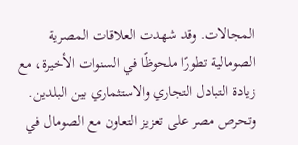المجالات. وقد شهدت العلاقات المصرية الصومالية تطورًا ملحوظًا في السنوات الأخيرة، مع زيادة التبادل التجاري والاستثماري بين البلدين. وتحرص مصر على تعزيز التعاون مع الصومال في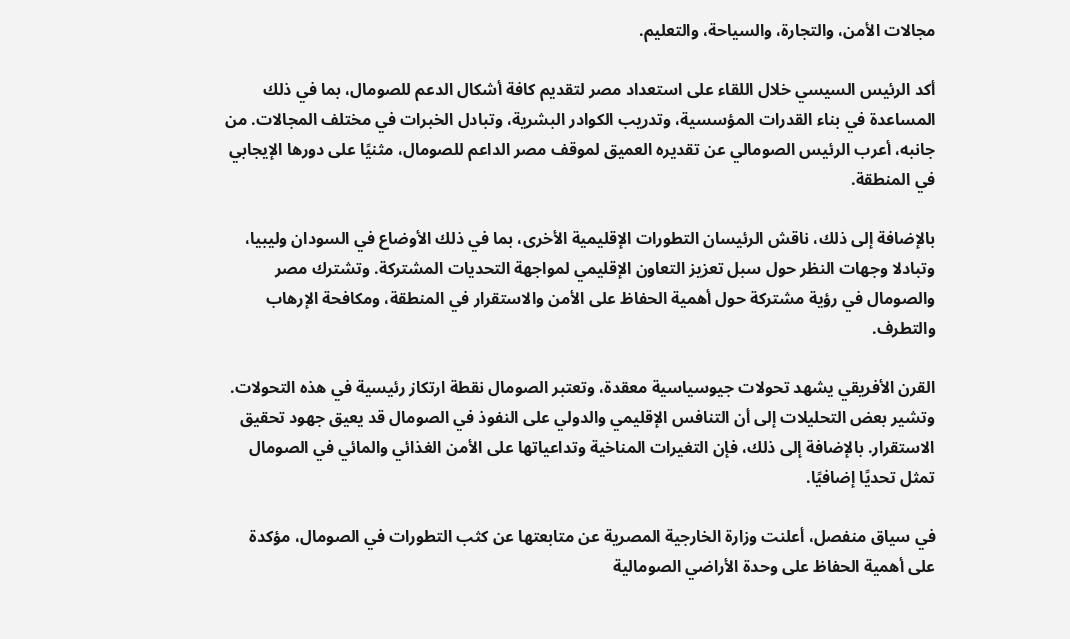مجالات الأمن، والتجارة، والسياحة، والتعليم.

أكد الرئيس السيسي خلال اللقاء على استعداد مصر لتقديم كافة أشكال الدعم للصومال، بما في ذلك المساعدة في بناء القدرات المؤسسية، وتدريب الكوادر البشرية، وتبادل الخبرات في مختلف المجالات. من جانبه، أعرب الرئيس الصومالي عن تقديره العميق لموقف مصر الداعم للصومال، مثنيًا على دورها الإيجابي في المنطقة.

بالإضافة إلى ذلك، ناقش الرئيسان التطورات الإقليمية الأخرى، بما في ذلك الأوضاع في السودان وليبيا، وتبادلا وجهات النظر حول سبل تعزيز التعاون الإقليمي لمواجهة التحديات المشتركة. وتشترك مصر والصومال في رؤية مشتركة حول أهمية الحفاظ على الأمن والاستقرار في المنطقة، ومكافحة الإرهاب والتطرف.

القرن الأفريقي يشهد تحولات جيوسياسية معقدة، وتعتبر الصومال نقطة ارتكاز رئيسية في هذه التحولات. وتشير بعض التحليلات إلى أن التنافس الإقليمي والدولي على النفوذ في الصومال قد يعيق جهود تحقيق الاستقرار. بالإضافة إلى ذلك، فإن التغيرات المناخية وتداعياتها على الأمن الغذائي والمائي في الصومال تمثل تحديًا إضافيًا.

في سياق منفصل، أعلنت وزارة الخارجية المصرية عن متابعتها عن كثب التطورات في الصومال، مؤكدة على أهمية الحفاظ على وحدة الأراضي الصومالية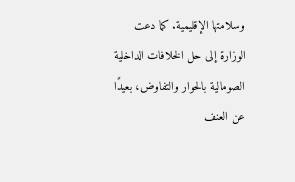وسلامتها الإقليمية. كما دعت الوزارة إلى حل الخلافات الداخلية الصومالية بالحوار والتفاوض، بعيدًا عن العنف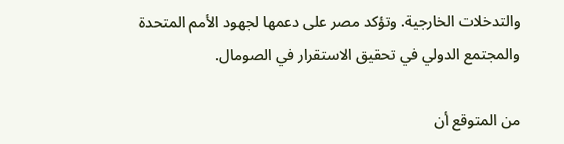والتدخلات الخارجية. وتؤكد مصر على دعمها لجهود الأمم المتحدة والمجتمع الدولي في تحقيق الاستقرار في الصومال.

من المتوقع أن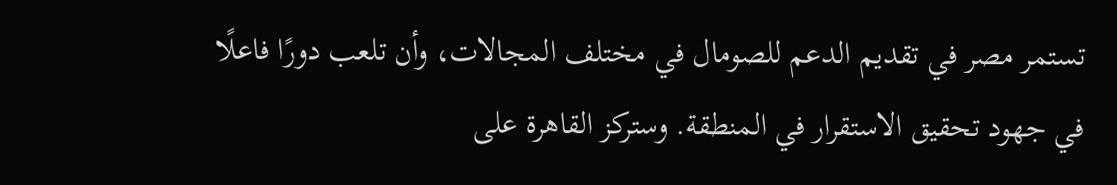تستمر مصر في تقديم الدعم للصومال في مختلف المجالات، وأن تلعب دورًا فاعلًا في جهود تحقيق الاستقرار في المنطقة. وستركز القاهرة على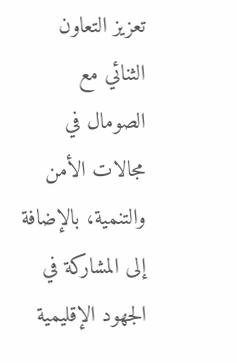تعزيز التعاون الثنائي مع الصومال في مجالات الأمن والتنمية، بالإضافة إلى المشاركة في الجهود الإقليمية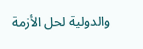والدولية لحل الأزمة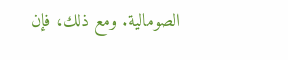الصومالية. ومع ذلك، فإن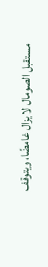مستقبل الصومال لا يزال غامضًا، ويتوقف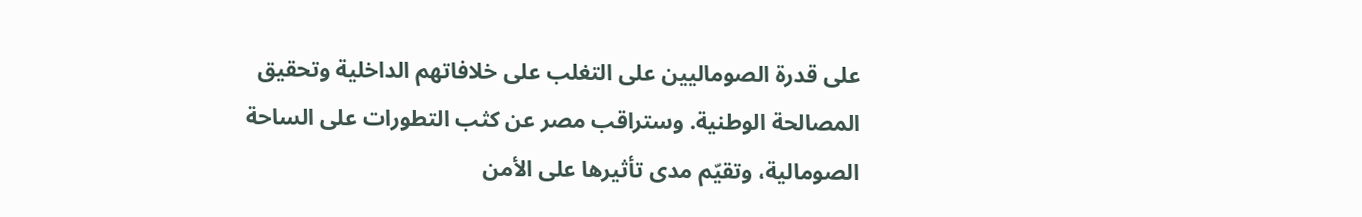على قدرة الصوماليين على التغلب على خلافاتهم الداخلية وتحقيق المصالحة الوطنية. وستراقب مصر عن كثب التطورات على الساحة الصومالية، وتقيّم مدى تأثيرها على الأمن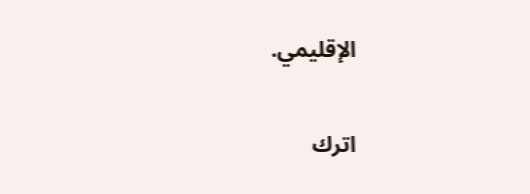الإقليمي.

اترك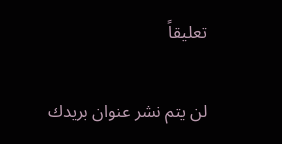تعليقاً

لن يتم نشر عنوان بريدك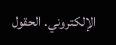الإلكتروني. الحقول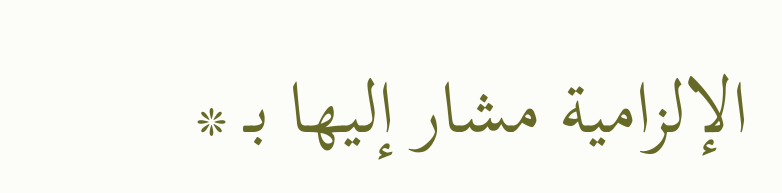الإلزامية مشار إليها بـ *